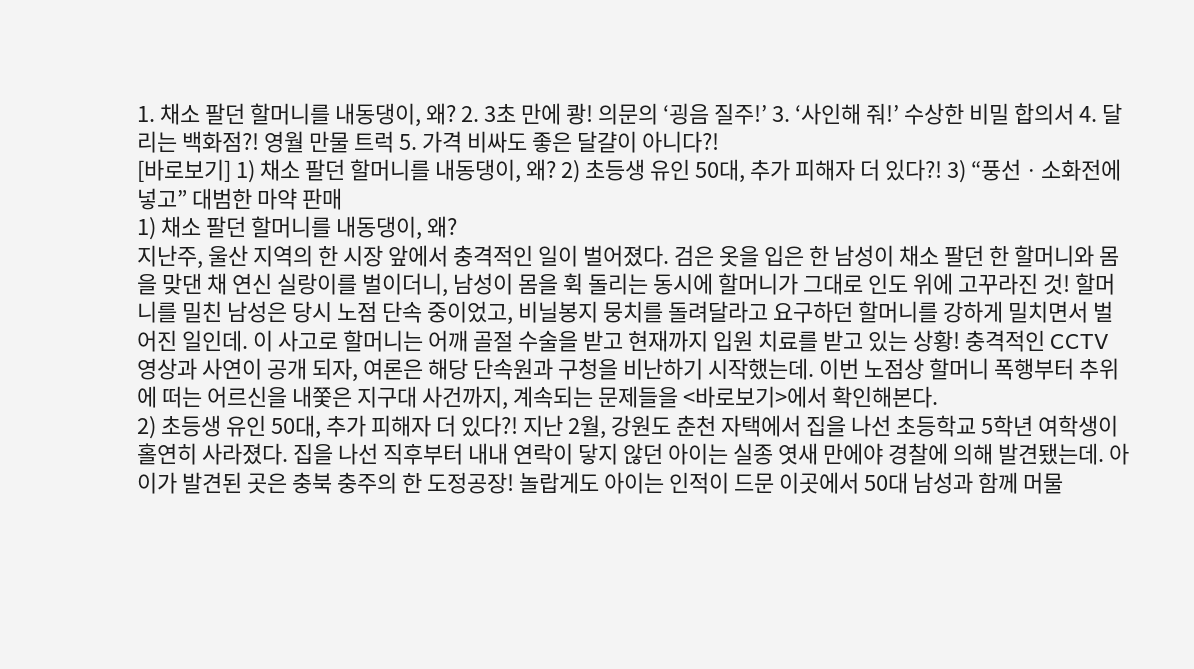1. 채소 팔던 할머니를 내동댕이, 왜? 2. 3초 만에 쾅! 의문의 ‘굉음 질주!’ 3. ‘사인해 줘!’ 수상한 비밀 합의서 4. 달리는 백화점?! 영월 만물 트럭 5. 가격 비싸도 좋은 달걀이 아니다?!
[바로보기] 1) 채소 팔던 할머니를 내동댕이, 왜? 2) 초등생 유인 50대, 추가 피해자 더 있다?! 3) “풍선ㆍ소화전에 넣고” 대범한 마약 판매
1) 채소 팔던 할머니를 내동댕이, 왜?
지난주, 울산 지역의 한 시장 앞에서 충격적인 일이 벌어졌다. 검은 옷을 입은 한 남성이 채소 팔던 한 할머니와 몸을 맞댄 채 연신 실랑이를 벌이더니, 남성이 몸을 휙 돌리는 동시에 할머니가 그대로 인도 위에 고꾸라진 것! 할머니를 밀친 남성은 당시 노점 단속 중이었고, 비닐봉지 뭉치를 돌려달라고 요구하던 할머니를 강하게 밀치면서 벌어진 일인데. 이 사고로 할머니는 어깨 골절 수술을 받고 현재까지 입원 치료를 받고 있는 상황! 충격적인 CCTV 영상과 사연이 공개 되자, 여론은 해당 단속원과 구청을 비난하기 시작했는데. 이번 노점상 할머니 폭행부터 추위에 떠는 어르신을 내쫓은 지구대 사건까지, 계속되는 문제들을 <바로보기>에서 확인해본다.
2) 초등생 유인 50대, 추가 피해자 더 있다?! 지난 2월, 강원도 춘천 자택에서 집을 나선 초등학교 5학년 여학생이 홀연히 사라졌다. 집을 나선 직후부터 내내 연락이 닿지 않던 아이는 실종 엿새 만에야 경찰에 의해 발견됐는데. 아이가 발견된 곳은 충북 충주의 한 도정공장! 놀랍게도 아이는 인적이 드문 이곳에서 50대 남성과 함께 머물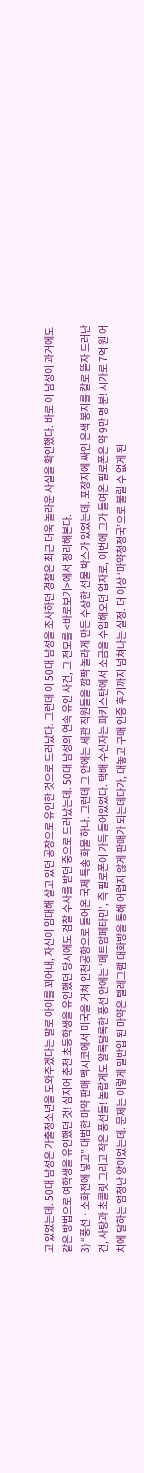고 있었는데. 50대 남성은 가출청소년을 도와주겠다는 말로 아이를 꾀어내, 자신이 임대해 살고 있던 공장으로 유인한 것으로 드러났다. 그런데 이 50대 남성을 조사하던 경찰은 최근 더욱 놀라운 사실을 확인했다. 바로 이 남성이 과거에도 같은 방법으로 여학생을 유인했던 것! 심지어 춘천 초등학생을 유인했던 당시에도 검찰 수사를 받던 중으로 드러났는데. 50대 남성의 연속 유인 사건, 그 전모를 <바로보기>에서 정리해본다.
3) “풍선ㆍ소화전에 넣고” 대범한 마약 판매 멕시코에서 미국을 거쳐 인천공항으로 들어온 국제 특송 화물 하나. 그런데 그 안에는 세관 직원들을 깜짝 놀라게 만든 수상한 선물 박스가 있었는데. 포장지에 싸인 은색 봉지를 칼로 뜯자 드러난 건, 사탕과 초콜릿 그리고 작은 풍선들! 놀랍게도 알록달록한 풍선 안에는 ‘메트암페타민’, 즉 필로폰이 가득 들어있었다. 택배 수신자는 파키스탄에서 소금을 수입해오던 업자로, 이번에 그가 들여온 필로폰은 약 9만 명 분! 시가로 7억 원 어치에 달하는 엄청난 양이었는데. 문제는 이렇게 밀반입 된 마약은 텔레그램 대화방을 통해 어렵지 않게 판매가 되는데다가, 대놓고 구매 인증 후기까지 넘쳐나는 실정. 더 이상 ‘마약청정국’으로 불릴 수 없게 된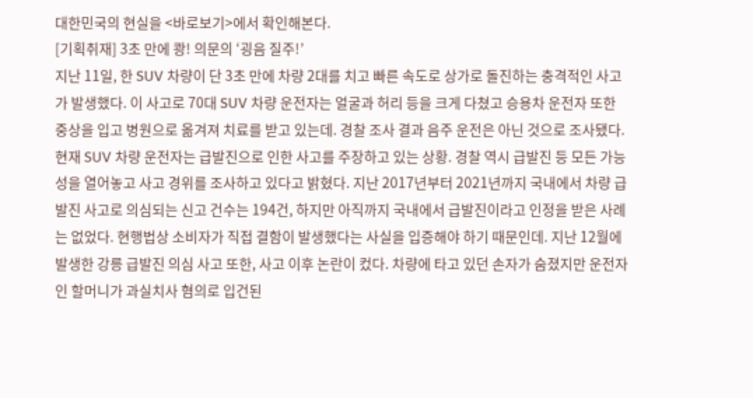대한민국의 현실을 <바로보기>에서 확인해본다.
[기획취재] 3초 만에 쾅! 의문의 ‘굉음 질주!’
지난 11일, 한 SUV 차량이 단 3초 만에 차량 2대를 치고 빠른 속도로 상가로 돌진하는 충격적인 사고가 발생했다. 이 사고로 70대 SUV 차량 운전자는 얼굴과 허리 등을 크게 다쳤고 승용차 운전자 또한 중상을 입고 병원으로 옮겨져 치료를 받고 있는데. 경찰 조사 결과 음주 운전은 아닌 것으로 조사됐다. 현재 SUV 차량 운전자는 급발진으로 인한 사고를 주장하고 있는 상황. 경찰 역시 급발진 등 모든 가능성을 열어놓고 사고 경위를 조사하고 있다고 밝혔다. 지난 2017년부터 2021년까지 국내에서 차량 급발진 사고로 의심되는 신고 건수는 194건, 하지만 아직까지 국내에서 급발진이라고 인정을 받은 사례는 없었다. 현행법상 소비자가 직접 결함이 발생했다는 사실을 입증해야 하기 때문인데. 지난 12월에 발생한 강릉 급발진 의심 사고 또한, 사고 이후 논란이 컸다. 차량에 타고 있던 손자가 숨졌지만 운전자인 할머니가 과실치사 혐의로 입건된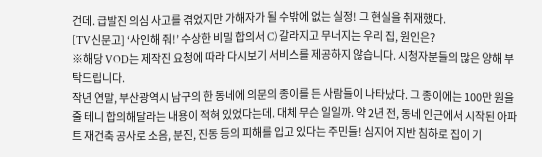건데. 급발진 의심 사고를 겪었지만 가해자가 될 수밖에 없는 실정! 그 현실을 취재했다.
[TV신문고] ‘사인해 줘!’ 수상한 비밀 합의서 C) 갈라지고 무너지는 우리 집, 원인은?
※해당 VOD는 제작진 요청에 따라 다시보기 서비스를 제공하지 않습니다. 시청자분들의 많은 양해 부탁드립니다.
작년 연말, 부산광역시 남구의 한 동네에 의문의 종이를 든 사람들이 나타났다. 그 종이에는 100만 원을 줄 테니 합의해달라는 내용이 적혀 있었다는데. 대체 무슨 일일까. 약 2년 전, 동네 인근에서 시작된 아파트 재건축 공사로 소음, 분진, 진동 등의 피해를 입고 있다는 주민들! 심지어 지반 침하로 집이 기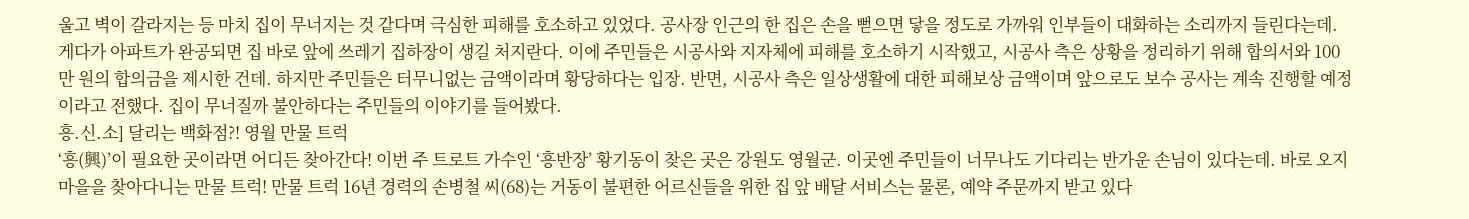울고 벽이 갈라지는 등 마치 집이 무너지는 것 같다며 극심한 피해를 호소하고 있었다. 공사장 인근의 한 집은 손을 뻗으면 닿을 정도로 가까워 인부들이 대화하는 소리까지 들린다는데. 게다가 아파트가 완공되면 집 바로 앞에 쓰레기 집하장이 생길 처지란다. 이에 주민들은 시공사와 지자체에 피해를 호소하기 시작했고, 시공사 측은 상황을 정리하기 위해 합의서와 100만 원의 합의금을 제시한 건데. 하지만 주민들은 터무니없는 금액이라며 황당하다는 입장. 반면, 시공사 측은 일상생활에 대한 피해보상 금액이며 앞으로도 보수 공사는 계속 진행할 예정이라고 전했다. 집이 무너질까 불안하다는 주민들의 이야기를 들어봤다.
흥.신.소] 달리는 백화점?! 영월 만물 트럭
‘흥(興)’이 필요한 곳이라면 어디든 찾아간다! 이번 주 트로트 가수인 ‘흥반장’ 황기동이 찾은 곳은 강원도 영월군. 이곳엔 주민들이 너무나도 기다리는 반가운 손님이 있다는데. 바로 오지마을을 찾아다니는 만물 트럭! 만물 트럭 16년 경력의 손병철 씨(68)는 거동이 불편한 어르신들을 위한 집 앞 배달 서비스는 물론, 예약 주문까지 받고 있다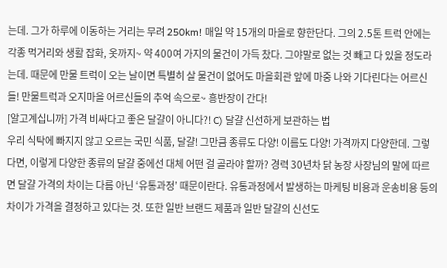는데. 그가 하루에 이동하는 거리는 무려 250km! 매일 약 15개의 마을로 향한단다. 그의 2.5톤 트럭 안에는 각종 먹거리와 생활 잡화, 옷까지~ 약 400여 가지의 물건이 가득 찼다. 그야말로 없는 것 빼고 다 있을 정도라는데. 때문에 만물 트럭이 오는 날이면 특별히 살 물건이 없어도 마을회관 앞에 마중 나와 기다린다는 어르신들! 만물트럭과 오지마을 어르신들의 추억 속으로~ 흥반장이 간다!
[알고계십니까] 가격 비싸다고 좋은 달걀이 아니다?! C) 달걀 신선하게 보관하는 법
우리 식탁에 빠지지 않고 오르는 국민 식품, 달걀! 그만큼 종류도 다양! 이름도 다양! 가격까지 다양한데. 그렇다면, 이렇게 다양한 종류의 달걀 중에선 대체 어떤 걸 골라야 할까? 경력 30년차 닭 농장 사장님의 말에 따르면 달걀 가격의 차이는 다름 아닌 ‘유통과정’ 때문이란다. 유통과정에서 발생하는 마케팅 비용과 운송비용 등의 차이가 가격을 결정하고 있다는 것. 또한 일반 브랜드 제품과 일반 달걀의 신선도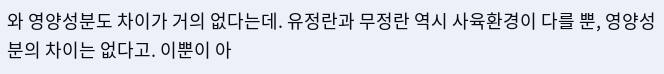와 영양성분도 차이가 거의 없다는데. 유정란과 무정란 역시 사육환경이 다를 뿐, 영양성분의 차이는 없다고. 이뿐이 아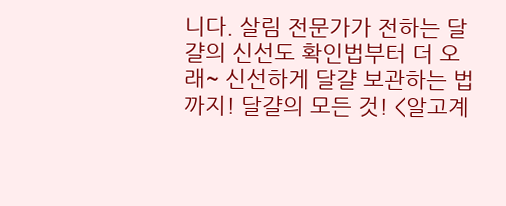니다. 살림 전문가가 전하는 달걀의 신선도 확인법부터 더 오래~ 신선하게 달걀 보관하는 법까지! 달걀의 모든 것! <알고계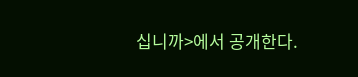십니까>에서 공개한다.